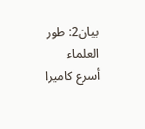بيان2: طور العلماء أسرع كاميرا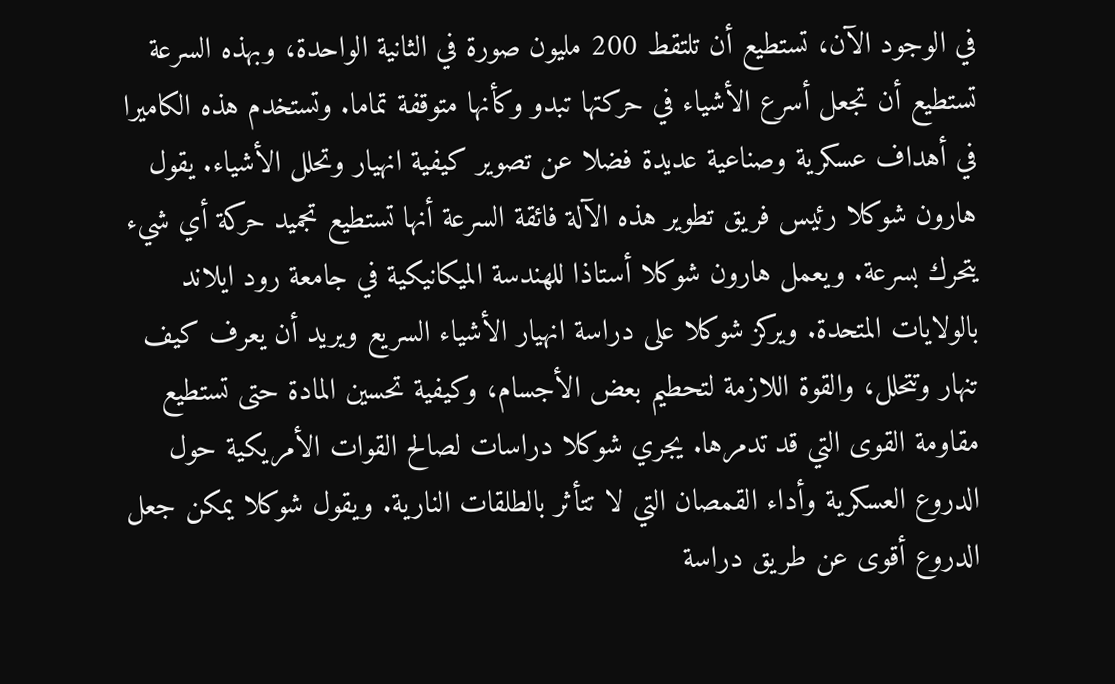في الوجود الآن، تستطيع أن تلتقط 200 مليون صورة في الثانية الواحدة، وبهذه السرعة تستطيع أن تجعل أسرع الأشياء في حركتها تبدو وكأنها متوقفة تماما. وتستخدم هذه الكاميرا في أهداف عسكرية وصناعية عديدة فضلا عن تصوير كيفية انهيار وتحلل الأشياء. يقول هارون شوكلا رئيس فريق تطوير هذه الآلة فائقة السرعة أنها تستطيع تجميد حركة أي شيء يتحرك بسرعة. ويعمل هارون شوكلا أستاذا للهندسة الميكانيكية في جامعة رود ايلاند بالولايات المتحدة. ويركز شوكلا على دراسة انهيار الأشياء السريع ويريد أن يعرف كيف تنهار وتتحلل، والقوة اللازمة لتحطيم بعض الأجسام، وكيفية تحسين المادة حتى تستطيع مقاومة القوى التي قد تدمرها. يجري شوكلا دراسات لصالح القوات الأمريكية حول الدروع العسكرية وأداء القمصان التي لا تتأثر بالطلقات النارية. ويقول شوكلا يمكن جعل الدروع أقوى عن طريق دراسة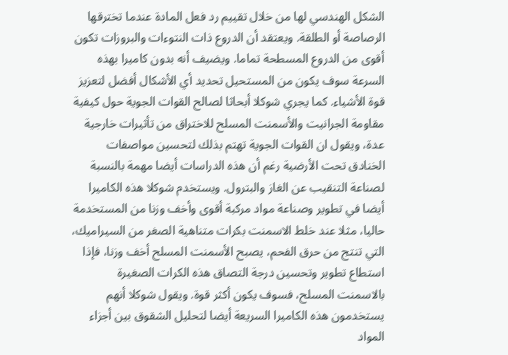الشكل الهندسي لها من خلال تقييم رد فعل المادة عندما تخترقها الرصاصة أو الطلقة. ويعتقد أن الدروع ذات النتوءات والبروزات تكون أقوى من الدروع المسطحة تماما. ويضيف أنه بدون كاميرا بهذه السرعة سوف يكون من المستحيل تحديد أي الأشكال أفضل لتعزيز قوة الأشياء. كما يجري شوكلا أبحاثا لصالح القوات الجوية حول كيفية مقاومة الجرانيت والأسمنت المسلح للاختراق من تأثيرات خارجية عدة، ويقول ان القوات الجوية تهتم بذلك لتحسين مواصفات الخنادق تحت الأرضية رغم أن هذه الدراسات أيضا مهمة بالنسبة لصناعة التنقيب عن الغاز والبترول. ويستخدم شوكلا هذه الكاميرا أيضا في تطوير وصناعة مواد مركبة أقوى وأخف وزنا من المستخدمة حاليا، مثلا عند خلط الاسمنت بكرات متناهية الصغر من السيراميك، التي تنتج من حرق الفحم، يصبح الأسمنت المسلح أخف وزنا، فإذا استطاع تطوير وتحسين درجة التصاق هذه الكرات الصغيرة بالاسمنت المسلح، فسوف يكون أكثر قوة. ويقول شوكلا أنهم يستخدمون هذه الكاميرا السريعة أيضا لتحليل الشقوق بين أجزاء المواد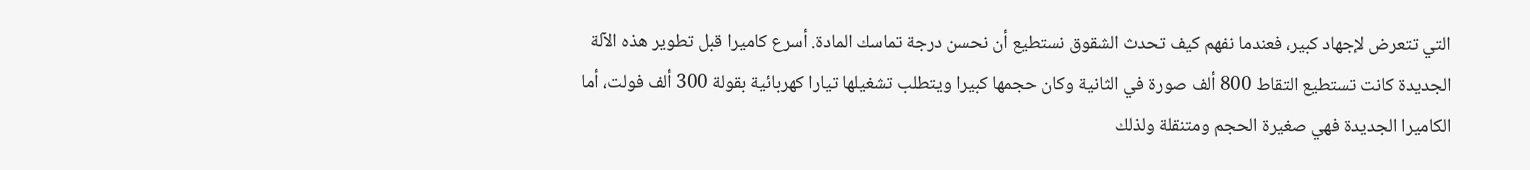التي تتعرض لإجهاد كبير، فعندما نفهم كيف تحدث الشقوق نستطيع أن نحسن درجة تماسك المادة. أسرع كاميرا قبل تطوير هذه الآلة الجديدة كانت تستطيع التقاط 800 ألف صورة في الثانية وكان حجمها كبيرا ويتطلب تشغيلها تيارا كهربائية بقولة 300 ألف فولت، أما الكاميرا الجديدة فهي صغيرة الحجم ومتنقلة ولذلك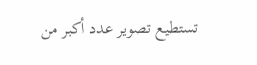تستطيع تصوير عدد أكبر من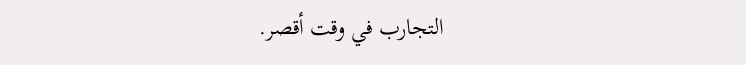التجارب في وقت أقصر.